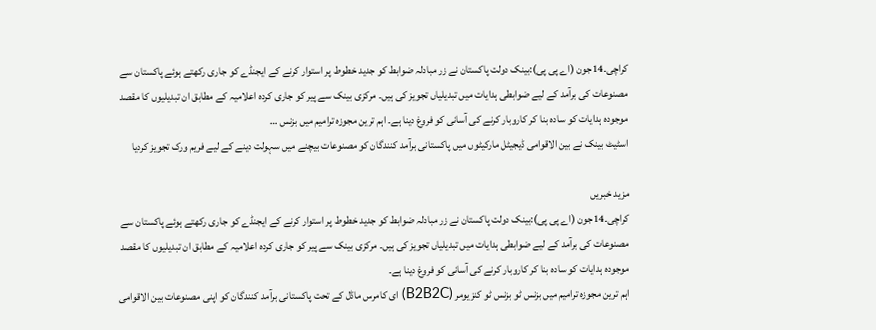کراچی۔14جون (اے پی پی):بینک دولت پاکستان نے زر مبادلہ ضوابط کو جدید خطوط پر استوار کرنے کے ایجنڈے کو جاری رکھتے ہوئے پاکستان سے مصنوعات کی برآمد کے لیے ضوابطی ہدایات میں تبدیلیاں تجویز کی ہیں۔ مرکزی بینک سے پیر کو جاری کردہ اعلامیہ کے مطابق ان تبدیلیوں کا مقصد موجودہ ہدایات کو سادہ بنا کر کاروبار کرنے کی آسانی کو فروغ دینا ہے۔ اہم ترین مجوزہ ترامیم میں بزنس …
اسٹیٹ بینک نے بین الاقوامی ڈیجیٹل مارکیٹوں میں پاکستانی برآمد کنندگان کو مصنوعات بیچنے میں سہولت دینے کے لیے فریم ورک تجویز کردیا

مزید خبریں
کراچی۔14جون (اے پی پی):بینک دولت پاکستان نے زر مبادلہ ضوابط کو جدید خطوط پر استوار کرنے کے ایجنڈے کو جاری رکھتے ہوئے پاکستان سے مصنوعات کی برآمد کے لیے ضوابطی ہدایات میں تبدیلیاں تجویز کی ہیں۔ مرکزی بینک سے پیر کو جاری کردہ اعلامیہ کے مطابق ان تبدیلیوں کا مقصد موجودہ ہدایات کو سادہ بنا کر کاروبار کرنے کی آسانی کو فروغ دینا ہے۔
اہم ترین مجوزہ ترامیم میں بزنس ٹو بزنس ٹو کنزیومر (B2B2C) ای کامرس ماڈل کے تحت پاکستانی برآمد کنندگان کو اپنی مصنوعات بین الاقوامی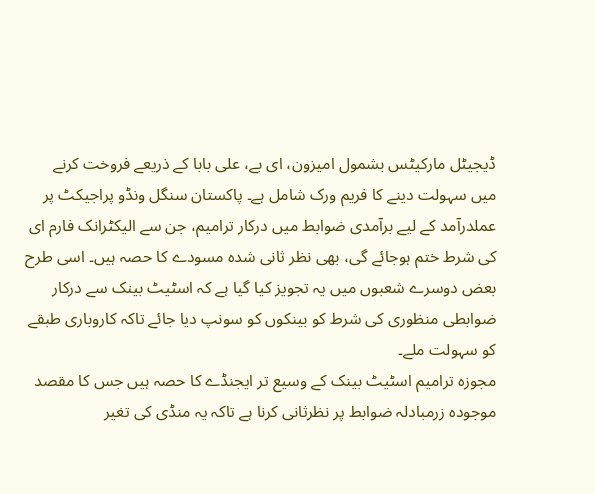ڈیجیٹل مارکیٹس بشمول امیزون، ای بے، علی بابا کے ذریعے فروخت کرنے میں سہولت دینے کا فریم ورک شامل ہے۔ پاکستان سنگل ونڈو پراجیکٹ پر عملدرآمد کے لیے برآمدی ضوابط میں درکار ترامیم، جن سے الیکٹرانک فارم ای کی شرط ختم ہوجائے گی، بھی نظر ثانی شدہ مسودے کا حصہ ہیں۔ اسی طرح بعض دوسرے شعبوں میں یہ تجویز کیا گیا ہے کہ اسٹیٹ بینک سے درکار ضوابطی منظوری کی شرط کو بینکوں کو سونپ دیا جائے تاکہ کاروباری طبقے کو سہولت ملے۔
مجوزہ ترامیم اسٹیٹ بینک کے وسیع تر ایجنڈے کا حصہ ہیں جس کا مقصد موجودہ زرمبادلہ ضوابط پر نظرثانی کرنا ہے تاکہ یہ منڈی کی تغیر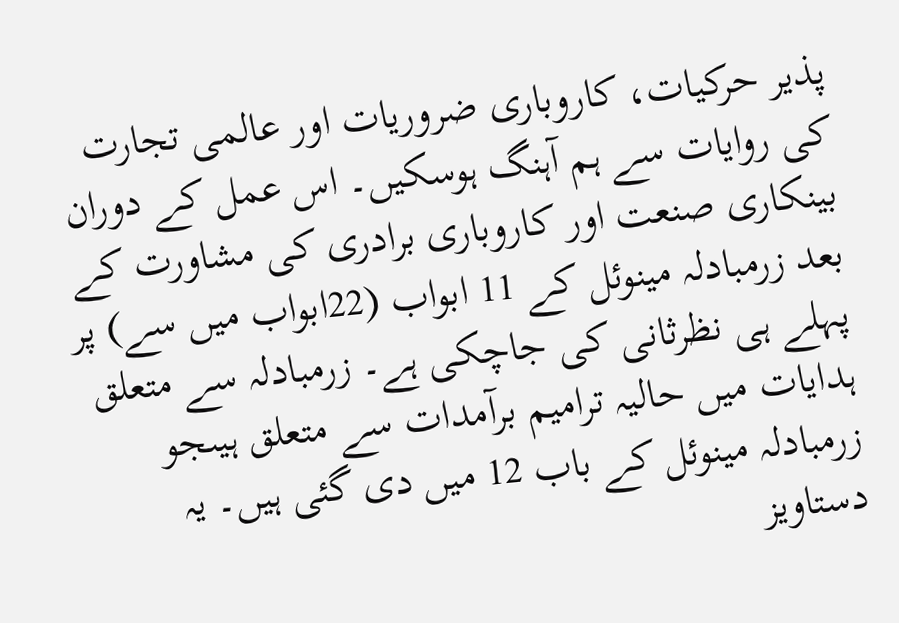پذیر حرکیات، کاروباری ضروریات اور عالمی تجارت کی روایات سے ہم آہنگ ہوسکیں۔ اس عمل کے دوران بینکاری صنعت اور کاروباری برادری کی مشاورت کے بعد زرمبادلہ مینوئل کے 11 ابواب (22ابواب میں سے) پر پہلے ہی نظرثانی کی جاچکی ہے۔ زرمبادلہ سے متعلق ہدایات میں حالیہ ترامیم برآمدات سے متعلق ہیںجو زرمبادلہ مینوئل کے باب 12 میں دی گئی ہیں۔ یہ دستاویز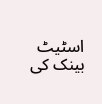اسٹیٹ بینک کی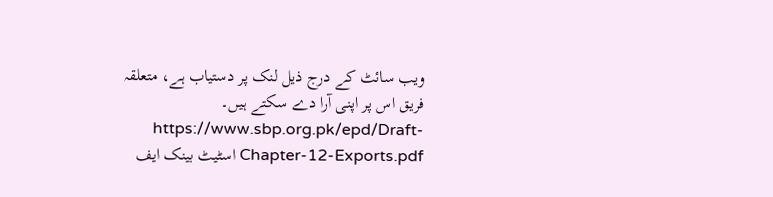ویب سائٹ کے درج ذیل لنک پر دستیاب ہے، متعلقہ فریق اس پر اپنی آرا دے سکتے ہیں۔ https://www.sbp.org.pk/epd/Draft-Chapter-12-Exports.pdf اسٹیٹ بینک ایف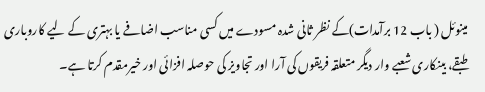مینوئل ( باب 12 برآمدات)کے نظر ثانی شدہ مسودے میں کسی مناسب اضافے یا بہتری کے لیے کاروباری طبقے، بینکاری شعبے وار دیگر متعلقہ فریقوں کی آرا اور تجاویز کی حوصلہ افزائی اور خیرمقدم کرتا ہے۔